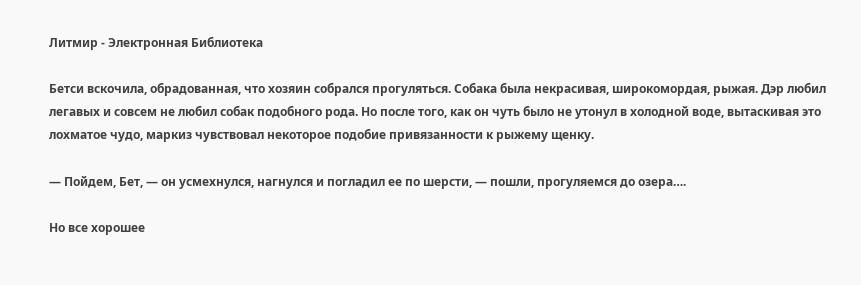Литмир - Электронная Библиотека

Бетси вскочила, обрадованная, что хозяин собрался прогуляться. Собака была некрасивая, широкомордая, рыжая. Дэр любил легавых и совсем не любил собак подобного рода. Но после того, как он чуть было не утонул в холодной воде, вытаскивая это лохматое чудо, маркиз чувствовал некоторое подобие привязанности к рыжему щенку.

— Пойдем, Бет, — он усмехнулся, нагнулся и погладил ее по шерсти, — пошли, прогуляемся до озера….

Но все хорошее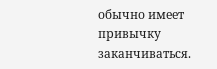обычно имеет привычку заканчиваться.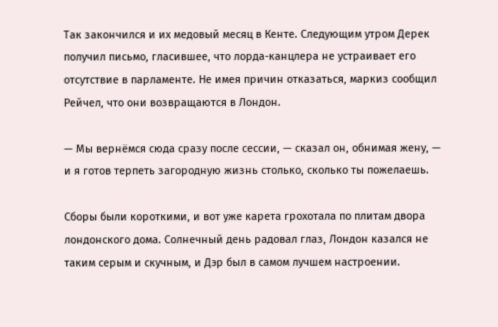Так закончился и их медовый месяц в Кенте. Следующим утром Дерек получил письмо, гласившее, что лорда-канцлера не устраивает его отсутствие в парламенте. Не имея причин отказаться, маркиз сообщил Рейчел, что они возвращаются в Лондон.

— Мы вернёмся сюда сразу после сессии, — сказал он, обнимая жену, — и я готов терпеть загородную жизнь столько, сколько ты пожелаешь.

Сборы были короткими, и вот уже карета грохотала по плитам двора лондонского дома. Солнечный день радовал глаз, Лондон казался не таким серым и скучным, и Дэр был в самом лучшем настроении.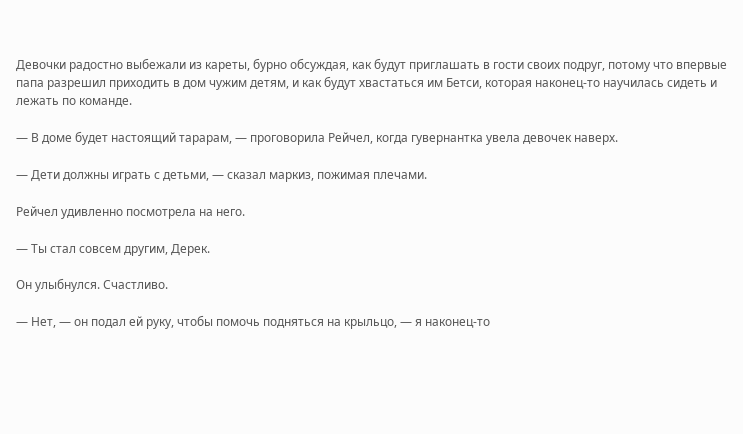Девочки радостно выбежали из кареты, бурно обсуждая, как будут приглашать в гости своих подруг, потому что впервые папа разрешил приходить в дом чужим детям, и как будут хвастаться им Бетси, которая наконец-то научилась сидеть и лежать по команде.

— В доме будет настоящий тарарам, — проговорила Рейчел, когда гувернантка увела девочек наверх.

— Дети должны играть с детьми, — сказал маркиз, пожимая плечами.

Рейчел удивленно посмотрела на него.

— Ты стал совсем другим, Дерек.

Он улыбнулся. Счастливо.

— Нет, — он подал ей руку, чтобы помочь подняться на крыльцо, — я наконец-то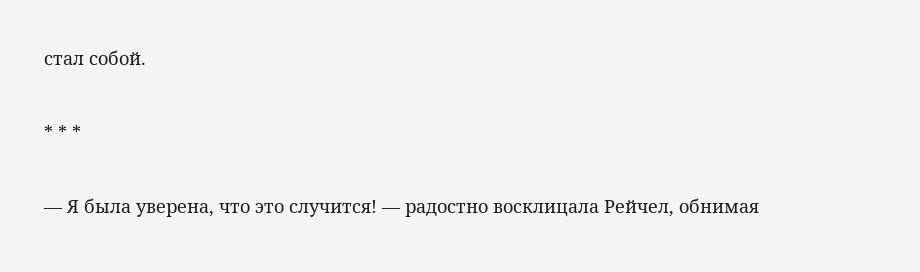стал собой.

* * *

— Я была уверена, что это случится! — радостно восклицала Рейчел, обнимая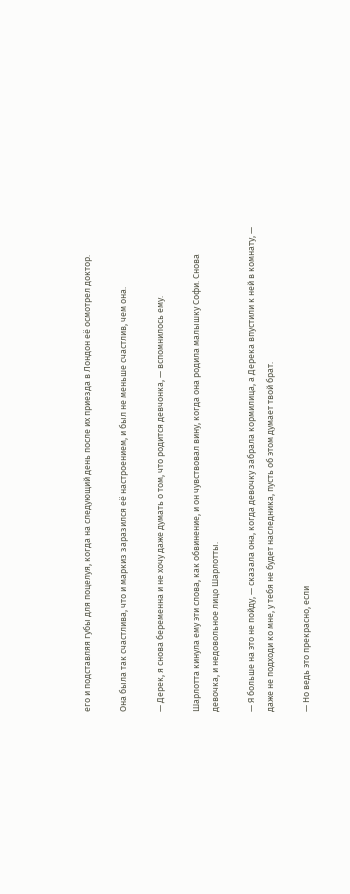его и подставляя губы для поцелуя, когда на следующий день после их приезда в Лондон её осмотрел доктор.

Она была так счастлива, что и маркиз заразился её настроением, и был не меньше счастлив, чем она.

— Дерек, я снова беременна и не хочу даже думать о том, что родится девчонка, — вспомнилось ему.

Шарлотта кинула ему эти слова, как обвинение, и он чувствовал вину, когда она родила малышку Софи. Снова девочка, и недовольное лицо Шарлотты.

— Я больше на это не пойду, — сказала она, когда девочку забрала кормилица, а Дерека впустили к ней в комнату, — даже не подходи ко мне, у тебя не будет наследника, пусть об этом думает твой брат.

— Но ведь это прекрасно, если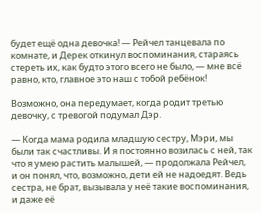будет ещё одна девочка! — Рейчел танцевала по комнате, и Дерек откинул воспоминания, стараясь стереть их, как будто этого всего не было, — мне всё равно, кто, главное это наш с тобой ребёнок!

Возможно, она передумает, когда родит третью девочку, с тревогой подумал Дэр.

— Когда мама родила младшую сестру, Мэри, мы были так счастливы. И я постоянно возилась с ней, так что я умею растить малышей, — продолжала Рейчел, и он понял, что, возможно, дети ей не надоедят. Ведь сестра, не брат, вызывала у неё такие воспоминания, и даже её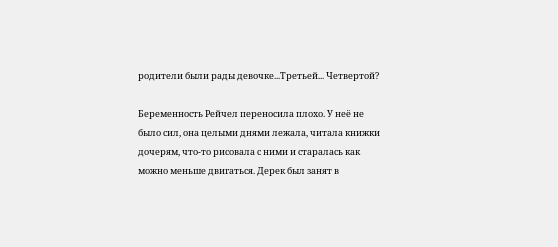родители были рады девочке...Третьей... Четвертой?

Беременность Рейчел переносила плохо. У неё не было сил, она целыми днями лежала, читала книжки дочерям, что-то рисовала с ними и старалась как можно меньше двигаться. Дерек был занят в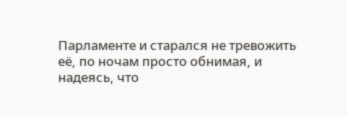Парламенте и старался не тревожить её, по ночам просто обнимая, и надеясь, что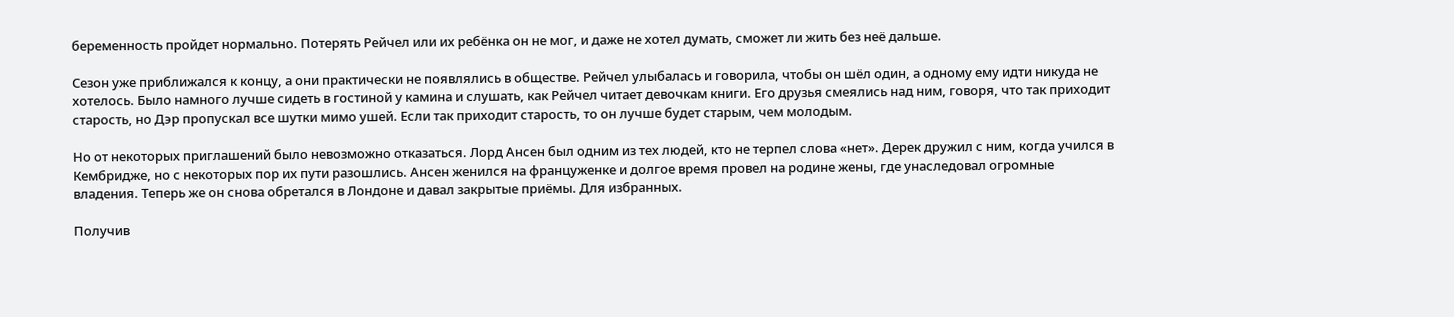беременность пройдет нормально. Потерять Рейчел или их ребёнка он не мог, и даже не хотел думать, сможет ли жить без неё дальше.

Сезон уже приближался к концу, а они практически не появлялись в обществе. Рейчел улыбалась и говорила, чтобы он шёл один, а одному ему идти никуда не хотелось. Было намного лучше сидеть в гостиной у камина и слушать, как Рейчел читает девочкам книги. Его друзья смеялись над ним, говоря, что так приходит старость, но Дэр пропускал все шутки мимо ушей. Если так приходит старость, то он лучше будет старым, чем молодым.

Но от некоторых приглашений было невозможно отказаться. Лорд Ансен был одним из тех людей, кто не терпел слова «нет». Дерек дружил с ним, когда учился в Кембридже, но с некоторых пор их пути разошлись. Ансен женился на француженке и долгое время провел на родине жены, где унаследовал огромные владения. Теперь же он снова обретался в Лондоне и давал закрытые приёмы. Для избранных.

Получив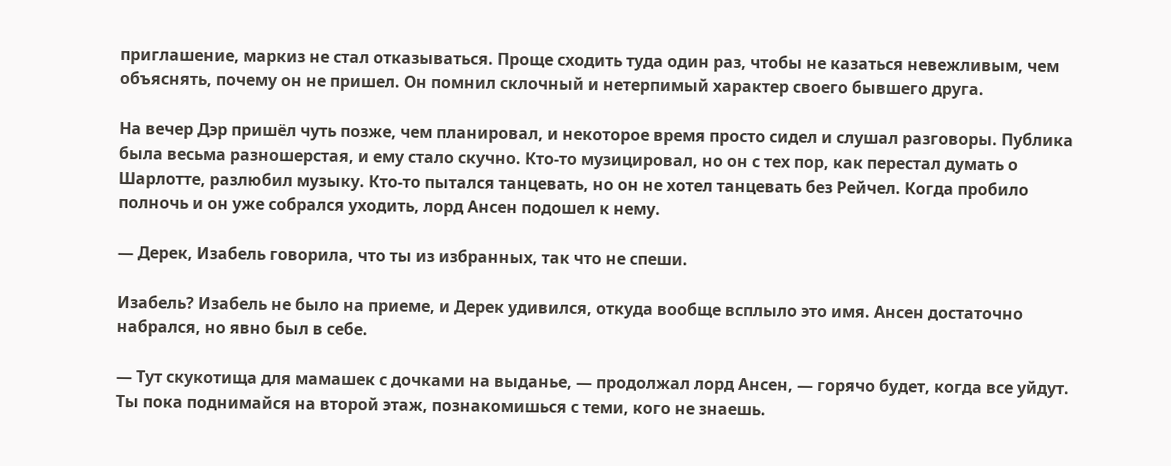приглашение, маркиз не стал отказываться. Проще сходить туда один раз, чтобы не казаться невежливым, чем объяснять, почему он не пришел. Он помнил склочный и нетерпимый характер своего бывшего друга.

На вечер Дэр пришёл чуть позже, чем планировал, и некоторое время просто сидел и слушал разговоры. Публика была весьма разношерстая, и ему стало скучно. Кто-то музицировал, но он с тех пор, как перестал думать о Шарлотте, разлюбил музыку. Кто-то пытался танцевать, но он не хотел танцевать без Рейчел. Когда пробило полночь и он уже собрался уходить, лорд Ансен подошел к нему.

— Дерек, Изабель говорила, что ты из избранных, так что не спеши.

Изабель? Изабель не было на приеме, и Дерек удивился, откуда вообще всплыло это имя. Ансен достаточно набрался, но явно был в себе.

— Тут скукотища для мамашек с дочками на выданье, — продолжал лорд Ансен, — горячо будет, когда все уйдут. Ты пока поднимайся на второй этаж, познакомишься с теми, кого не знаешь.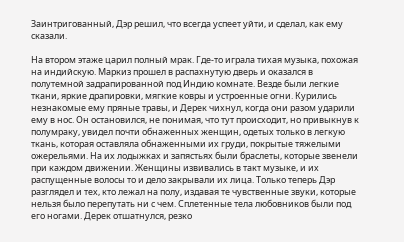Заинтригованный, Дэр решил, что всегда успеет уйти, и сделал, как ему сказали.

На втором этаже царил полный мрак. Где-то играла тихая музыка, похожая на индийскую. Маркиз прошел в распахнутую дверь и оказался в полутемной задрапированной под Индию комнате. Везде были легкие ткани, яркие драпировки, мягкие ковры и устроенные огни. Курились незнакомые ему пряные травы, и Дерек чихнул, когда они разом ударили ему в нос. Он остановился, не понимая, что тут происходит, но привыкнув к полумраку, увидел почти обнаженных женщин, одетых только в легкую ткань, которая оставляла обнаженными их груди, покрытые тяжелыми ожерельями. На их лодыжках и запястьях были браслеты, которые звенели при каждом движении. Женщины извивались в такт музыке, и их распущенные волосы то и дело закрывали их лица. Только теперь Дэр разглядел и тех, кто лежал на полу, издавая те чувственные звуки, которые нельзя было перепутать ни с чем. Сплетенные тела любовников были под его ногами. Дерек отшатнулся, резко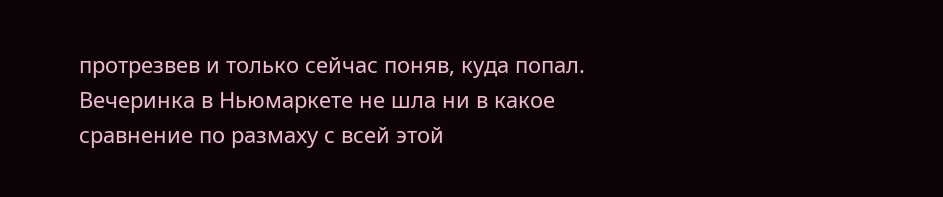протрезвев и только сейчас поняв, куда попал. Вечеринка в Ньюмаркете не шла ни в какое сравнение по размаху с всей этой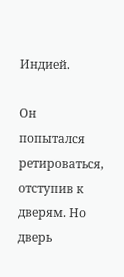Индией.

Он попытался ретироваться, отступив к дверям. Но дверь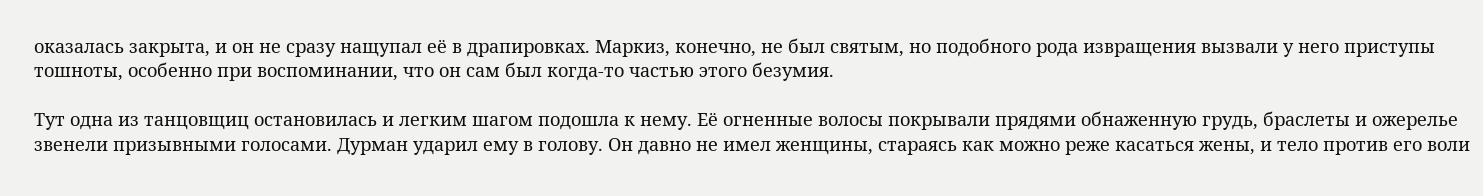оказалась закрыта, и он не сразу нащупал её в драпировках. Маркиз, конечно, не был святым, но подобного рода извращения вызвали у него приступы тошноты, особенно при воспоминании, что он сам был когда-то частью этого безумия.

Тут одна из танцовщиц остановилась и легким шагом подошла к нему. Её огненные волосы покрывали прядями обнаженную грудь, браслеты и ожерелье звенели призывными голосами. Дурман ударил ему в голову. Он давно не имел женщины, стараясь как можно реже касаться жены, и тело против его воли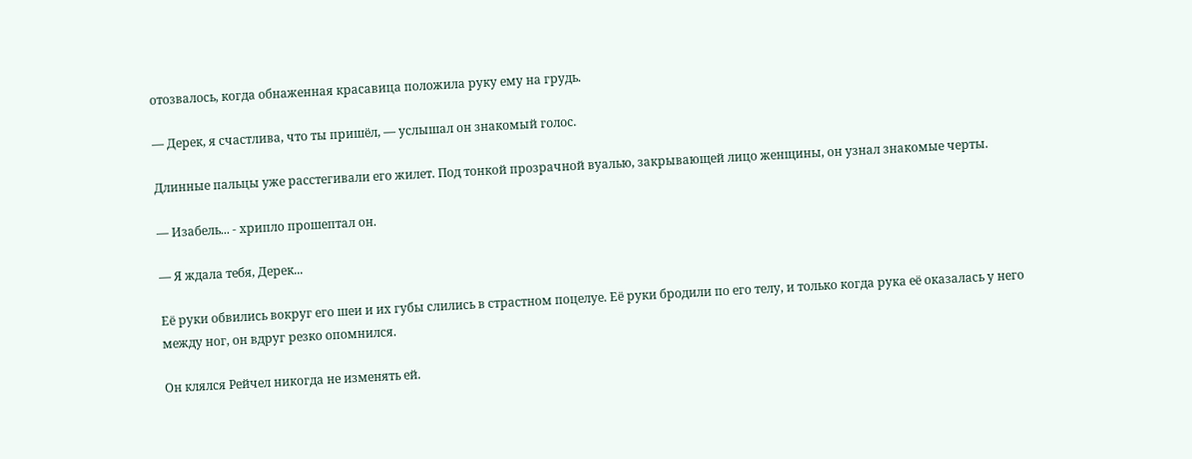отозвалось, когда обнаженная красавица положила руку ему на грудь.

— Дерек, я счастлива, что ты пришёл, — услышал он знакомый голос.

Длинные пальцы уже расстегивали его жилет. Под тонкой прозрачной вуалью, закрывающей лицо женщины, он узнал знакомые черты.

— Изабель... - хрипло прошептал он.

— Я ждала тебя, Дерек...

Её руки обвились вокруг его шеи и их губы слились в страстном поцелуе. Её руки бродили по его телу, и только когда рука её оказалась у него между ног, он вдруг резко опомнился.

Он клялся Рейчел никогда не изменять ей.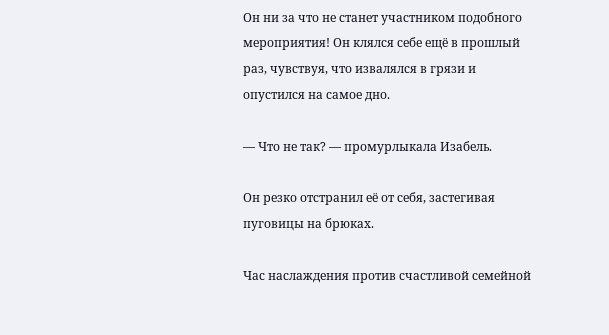Он ни за что не станет участником подобного мероприятия! Он клялся себе ещё в прошлый раз, чувствуя, что извалялся в грязи и опустился на самое дно.

— Что не так? — промурлыкала Изабель.

Он резко отстранил её от себя, застегивая пуговицы на брюках.

Час наслаждения против счастливой семейной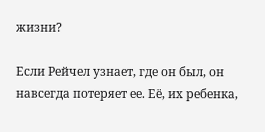жизни?

Если Рейчел узнает, где он был, он навсегда потеряет ее. Её, их ребенка,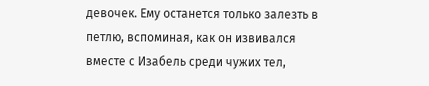девочек. Ему останется только залезть в петлю, вспоминая, как он извивался вместе с Изабель среди чужих тел,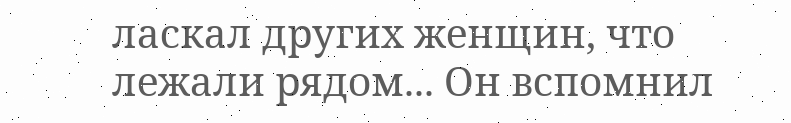ласкал других женщин, что лежали рядом... Он вспомнил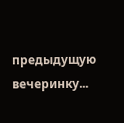предыдущую вечеринку...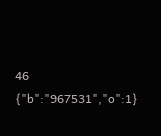46
{"b":"967531","o":1}